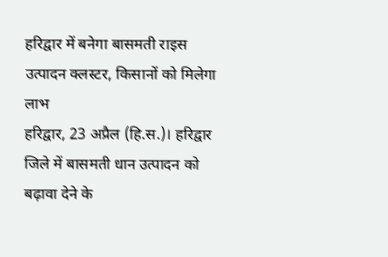हरिद्वार में बनेगा बासमती राइस उत्पादन क्लस्टर, किसानों को मिलेगा लाभ
हरिद्वार, 23 अप्रैल (हि.स.)। हरिद्वार जिले में बासमती धान उत्पादन को बढ़ावा देने के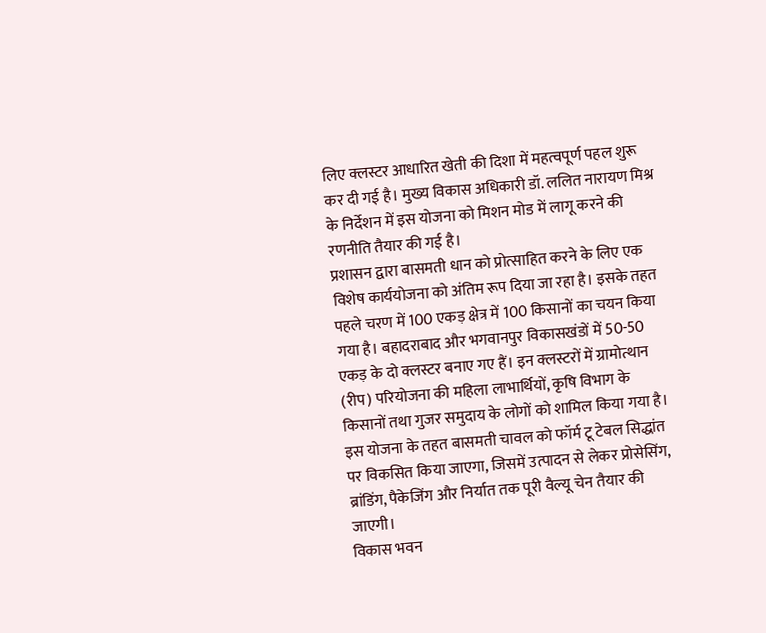लिए क्लस्टर आधारित खेती की दिशा में महत्वपूर्ण पहल शुरू कर दी गई है। मुख्य विकास अधिकारी डॉ. ललित नारायण मिश्र के निर्देशन में इस योजना को मिशन मोड में लागू करने की रणनीति तैयार की गई है।
प्रशासन द्वारा बासमती धान को प्रोत्साहित करने के लिए एक विशेष कार्ययोजना को अंतिम रूप दिया जा रहा है। इसके तहत पहले चरण में 100 एकड़ क्षेत्र में 100 किसानों का चयन किया गया है। बहादराबाद और भगवानपुर विकासखंडों में 50-50 एकड़ के दो क्लस्टर बनाए गए हैं। इन क्लस्टरों में ग्रामोत्थान (रीप) परियोजना की महिला लाभार्थियों, कृषि विभाग के किसानों तथा गुजर समुदाय के लोगों को शामिल किया गया है।
इस योजना के तहत बासमती चावल को फॉर्म टू टेबल सिद्धांत पर विकसित किया जाएगा, जिसमें उत्पादन से लेकर प्रोसेसिंग, ब्रांडिंग, पैकेजिंग और निर्यात तक पूरी वैल्यू चेन तैयार की जाएगी।
विकास भवन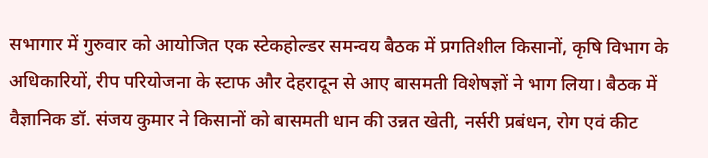सभागार में गुरुवार को आयोजित एक स्टेकहोल्डर समन्वय बैठक में प्रगतिशील किसानों, कृषि विभाग के अधिकारियों, रीप परियोजना के स्टाफ और देहरादून से आए बासमती विशेषज्ञों ने भाग लिया। बैठक में वैज्ञानिक डॉ. संजय कुमार ने किसानों को बासमती धान की उन्नत खेती, नर्सरी प्रबंधन, रोग एवं कीट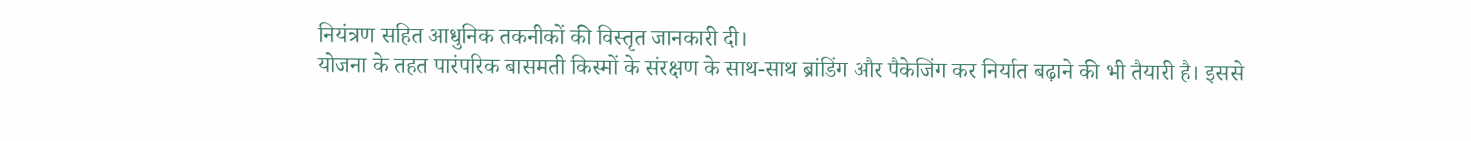नियंत्रण सहित आधुनिक तकनीकों की विस्तृत जानकारी दी।
योजना के तहत पारंपरिक बासमती किस्मों के संरक्षण के साथ-साथ ब्रांडिंग और पैकेजिंग कर निर्यात बढ़ाने की भी तैयारी है। इससे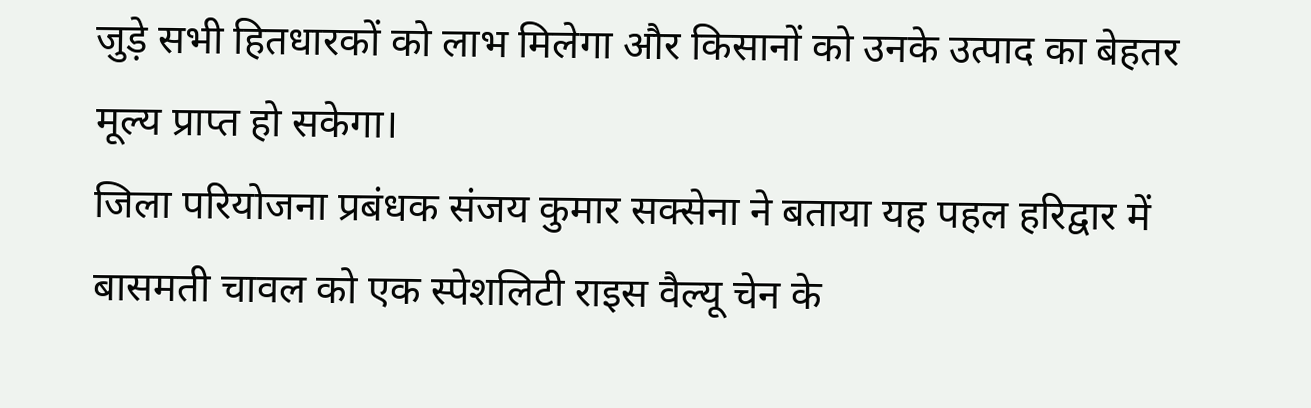जुड़े सभी हितधारकों को लाभ मिलेगा और किसानों को उनके उत्पाद का बेहतर मूल्य प्राप्त हो सकेगा।
जिला परियोजना प्रबंधक संजय कुमार सक्सेना ने बताया यह पहल हरिद्वार में बासमती चावल को एक स्पेशलिटी राइस वैल्यू चेन के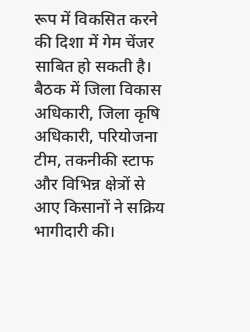रूप में विकसित करने की दिशा में गेम चेंजर साबित हो सकती है।
बैठक में जिला विकास अधिकारी, जिला कृषि अधिकारी, परियोजना टीम, तकनीकी स्टाफ और विभिन्न क्षेत्रों से आए किसानों ने सक्रिय भागीदारी की।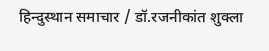हिन्दुस्थान समाचार / डॉ.रजनीकांत शुक्ला